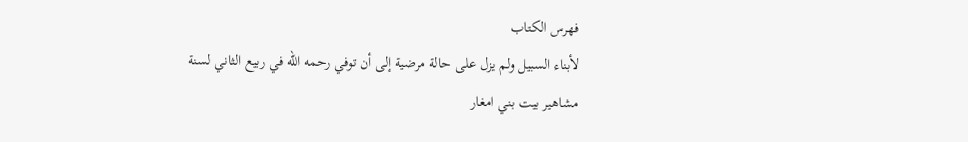فهرس الكتاب
لأبناء السبيل ولم يزل على حالة مرضية إلى أن توفي رحمه الله في ربيع الثاني لسنة
مشاهير بيت بني امغار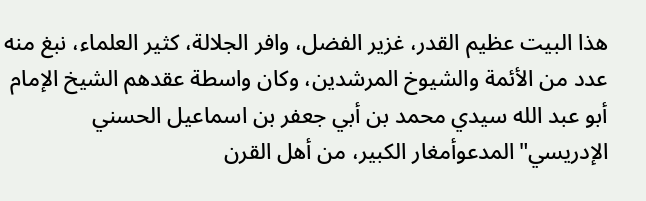هذا البيت عظيم القدر، غزير الفضل، وافر الجلالة، كثير العلماء، نبغ منه عدد من الأئمة والشيوخ المرشدين، وكان واسطة عقدهم الشيخ الإمام أبو عبد الله سيدي محمد بن أبي جعفر بن اسماعيل الحسني الإدريسي"المدعوأمغار الكبير، من أهل القرن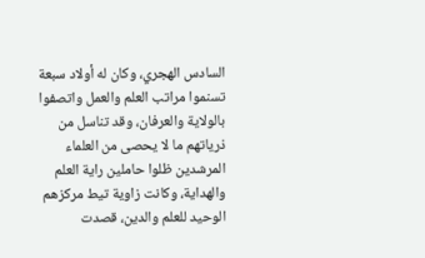السادس الهجري، وكان له أولاد سبعة تسنموا مراتب العلم والعمل واتصفوا بالولاية والعرفان، وقد تناسل من ذرياتهم ما لا يحصى من العلماء المرشدين ظلوا حاملين راية العلم والهداية، وكانت زاوية تيط مركزهم الوحيد للعلم والدين، قصدت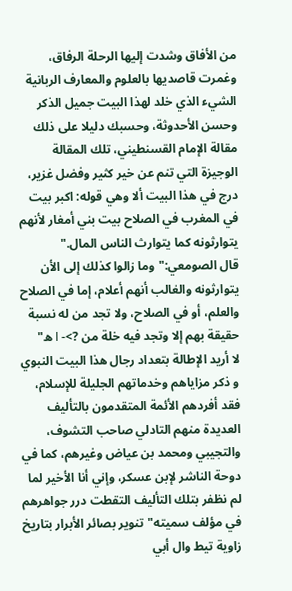من الأفاق وشدت إليها الرحلة الرفاق، وغمرت قاصديها بالعلوم والمعارف الربانية الشيء الذي خلد لهذا البيت جميل الذكر وحسن الأحدوثة، وحسبك دليلا على ذلك مقالة الإمام القسنطيني، تلك المقالة الوجيزة التي تنم عن خير كثير وفضل غزير، درج في هذا البيت ألا وهي قوله: اكبر بيت في المغرب في الصلاح بيت بني أمغار لأنهم يتوارثونه كما يتوارث الناس المال."
قال الصومعي:"وما زالوا كذلك إلى الأن يتوارثونه والغالب أنهم أعلام، إما في الصلاح والعلم، أو في الصلاح، ولا تجد من له نسبة حقيقة بهم إلا وتجد فيه خلة من ?>- l ه"
لا أريد الإطالة بتعداد رجال هذا البيت النبوي و ذكر مزاياهم وخدماتهم الجليلة للإسلام، فقد أفردهم الأئمة المتقدمون بالتأليف العديدة منهم التادلي صاحب التشوف، والتجيبي ومحمد بن عياض وغيرهم، كما في دوحة الناشر لإبن عسكر، وإني أنا الأخير لما لم نظفر بتلك التأليف التقطت درر جواهرهم في مؤلف سميته"تنوير بصائر الأبرار بتاريخ زاوية تيط وال أبي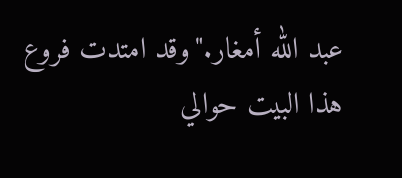عبد الله أمغار."وقد امتدت فروع هذا البيت حوالي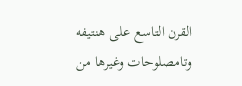القرن التاسع على هنتيفه وتامصلوحات وغيرها من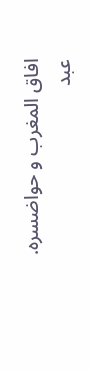افاق المغرب و حواضسره.
عبد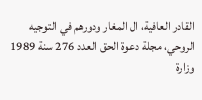القادر العافية، ال المغار ودورهم في التوجيه الروحي، مجلة دعوة الحق العدد 276 سنة 1989
وزارة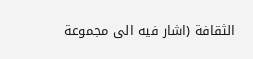الثقافة (اشار فيه الى مجموعة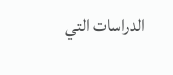الدراسات التي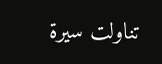تناولت سيرة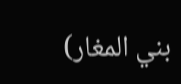بني المغار)